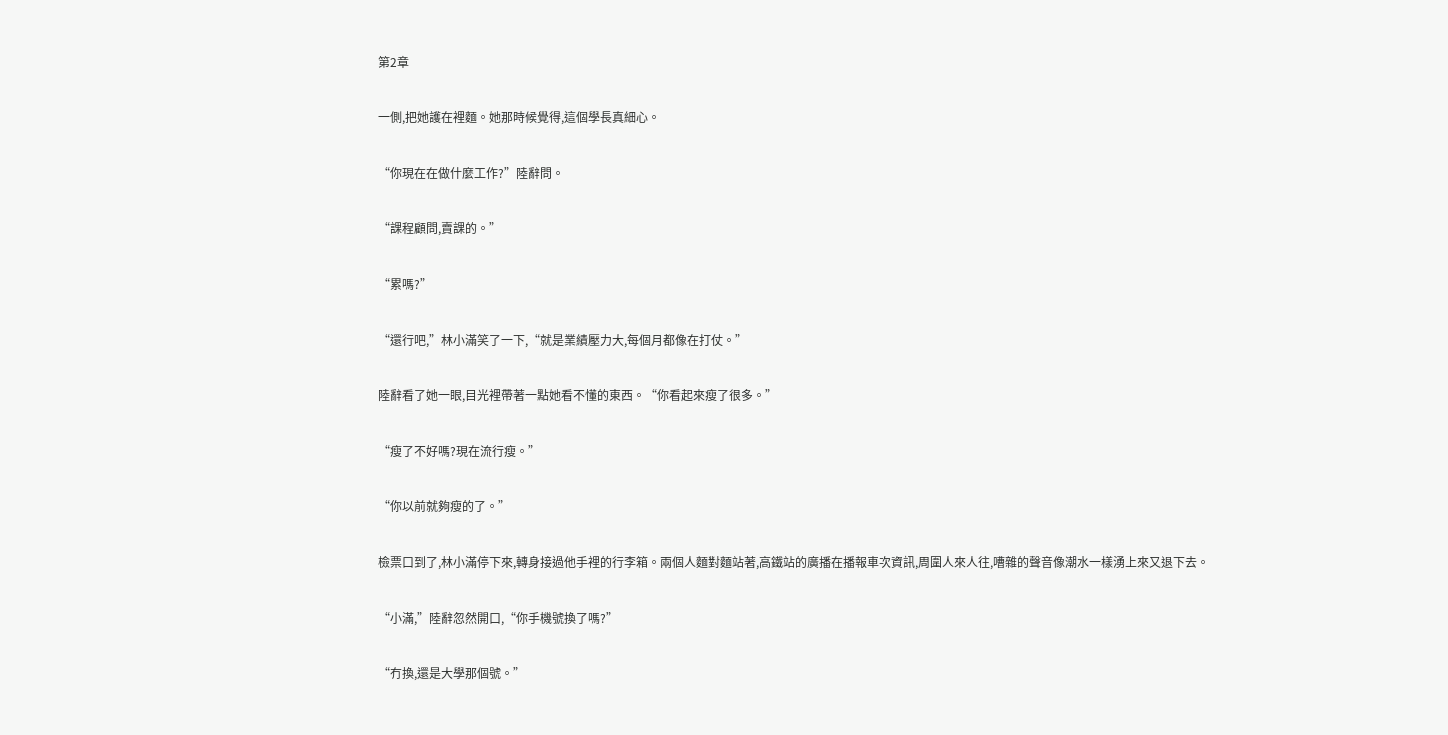第2章

一側,把她護在裡麵。她那時候覺得,這個學長真細心。

“你現在在做什麼工作?”陸辭問。

“課程顧問,賣課的。”

“累嗎?”

“還行吧,”林小滿笑了一下,“就是業績壓力大,每個月都像在打仗。”

陸辭看了她一眼,目光裡帶著一點她看不懂的東西。“你看起來瘦了很多。”

“瘦了不好嗎?現在流行瘦。”

“你以前就夠瘦的了。”

檢票口到了,林小滿停下來,轉身接過他手裡的行李箱。兩個人麵對麵站著,高鐵站的廣播在播報車次資訊,周圍人來人往,嘈雜的聲音像潮水一樣湧上來又退下去。

“小滿,”陸辭忽然開口,“你手機號換了嗎?”

“冇換,還是大學那個號。”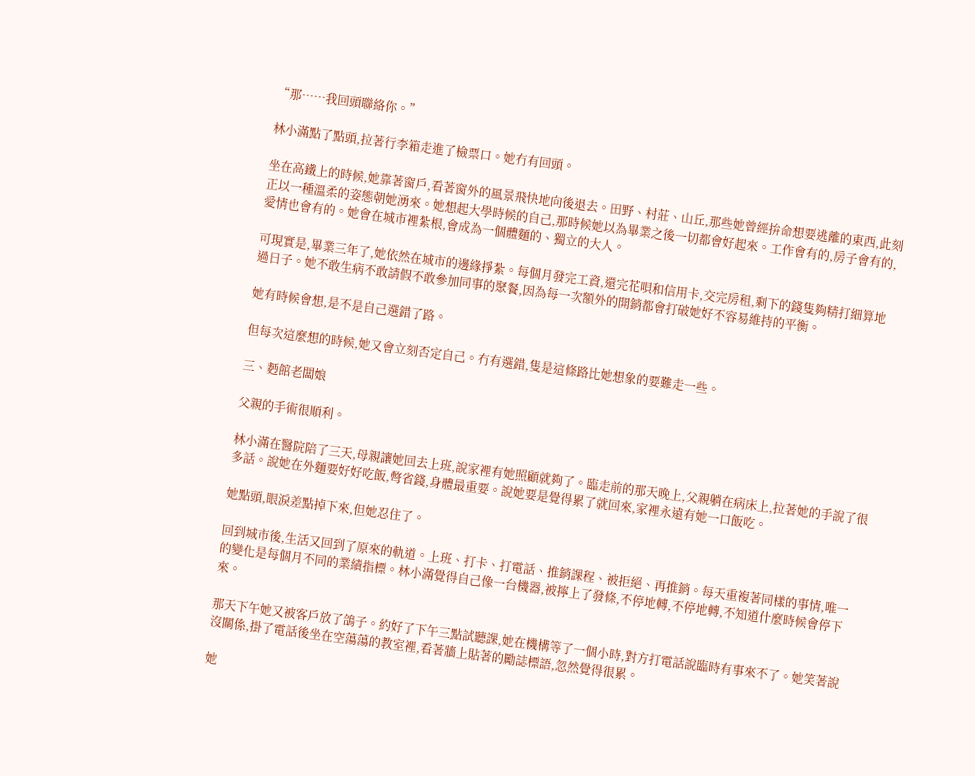“那……我回頭聯絡你。”

林小滿點了點頭,拉著行李箱走進了檢票口。她冇有回頭。

坐在高鐵上的時候,她靠著窗戶,看著窗外的風景飛快地向後退去。田野、村莊、山丘,那些她曾經拚命想要逃離的東西,此刻正以一種溫柔的姿態朝她湧來。她想起大學時候的自己,那時候她以為畢業之後一切都會好起來。工作會有的,房子會有的,愛情也會有的。她會在城市裡紮根,會成為一個體麵的、獨立的大人。

可現實是,畢業三年了,她依然在城市的邊緣掙紮。每個月發完工資,還完花唄和信用卡,交完房租,剩下的錢隻夠精打細算地過日子。她不敢生病不敢請假不敢參加同事的聚餐,因為每一次額外的開銷都會打破她好不容易維持的平衡。

她有時候會想,是不是自己選錯了路。

但每次這麼想的時候,她又會立刻否定自己。冇有選錯,隻是這條路比她想象的要難走一些。

三、麪館老闆娘

父親的手術很順利。

林小滿在醫院陪了三天,母親讓她回去上班,說家裡有她照顧就夠了。臨走前的那天晚上,父親躺在病床上,拉著她的手說了很多話。說她在外麵要好好吃飯,彆省錢,身體最重要。說她要是覺得累了就回來,家裡永遠有她一口飯吃。

她點頭,眼淚差點掉下來,但她忍住了。

回到城市後,生活又回到了原來的軌道。上班、打卡、打電話、推銷課程、被拒絕、再推銷。每天重複著同樣的事情,唯一的變化是每個月不同的業績指標。林小滿覺得自己像一台機器,被擰上了發條,不停地轉,不停地轉,不知道什麼時候會停下來。

那天下午她又被客戶放了鴿子。約好了下午三點試聽課,她在機構等了一個小時,對方打電話說臨時有事來不了。她笑著說沒關係,掛了電話後坐在空蕩蕩的教室裡,看著牆上貼著的勵誌標語,忽然覺得很累。

她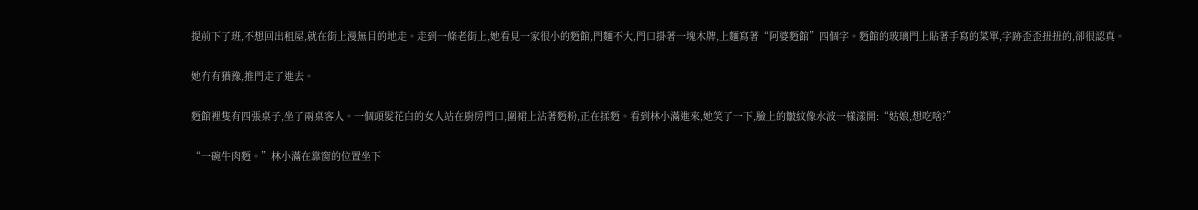提前下了班,不想回出租屋,就在街上漫無目的地走。走到一條老街上,她看見一家很小的麪館,門麵不大,門口掛著一塊木牌,上麵寫著“阿婆麪館”四個字。麪館的玻璃門上貼著手寫的菜單,字跡歪歪扭扭的,卻很認真。

她冇有猶豫,推門走了進去。

麪館裡隻有四張桌子,坐了兩桌客人。一個頭髮花白的女人站在廚房門口,圍裙上沾著麪粉,正在揉麪。看到林小滿進來,她笑了一下,臉上的皺紋像水波一樣漾開:“姑娘,想吃啥?”

“一碗牛肉麪。”林小滿在靠窗的位置坐下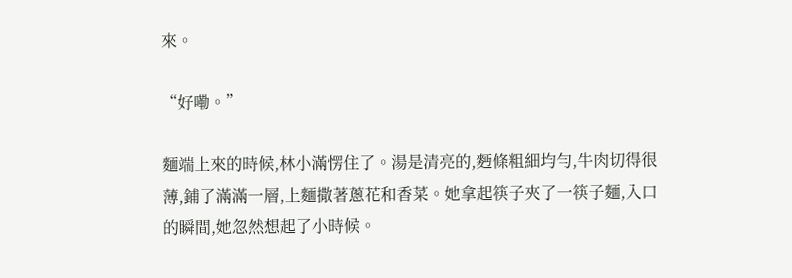來。

“好嘞。”

麵端上來的時候,林小滿愣住了。湯是清亮的,麪條粗細均勻,牛肉切得很薄,鋪了滿滿一層,上麵撒著蔥花和香菜。她拿起筷子夾了一筷子麵,入口的瞬間,她忽然想起了小時候。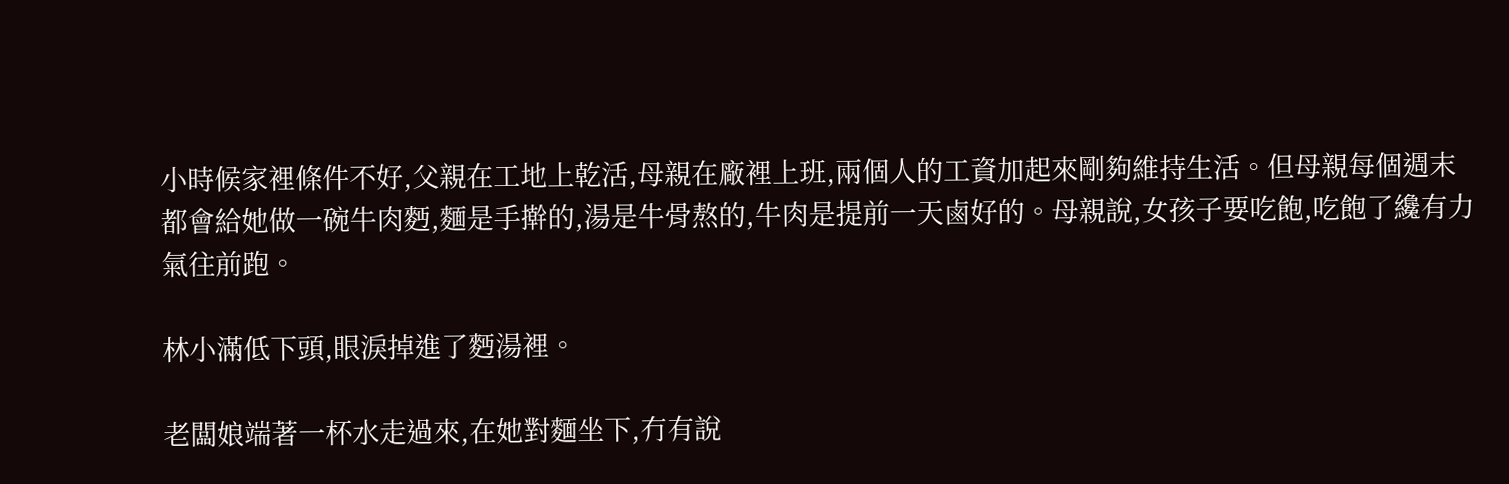小時候家裡條件不好,父親在工地上乾活,母親在廠裡上班,兩個人的工資加起來剛夠維持生活。但母親每個週末都會給她做一碗牛肉麪,麵是手擀的,湯是牛骨熬的,牛肉是提前一天鹵好的。母親說,女孩子要吃飽,吃飽了纔有力氣往前跑。

林小滿低下頭,眼淚掉進了麪湯裡。

老闆娘端著一杯水走過來,在她對麵坐下,冇有說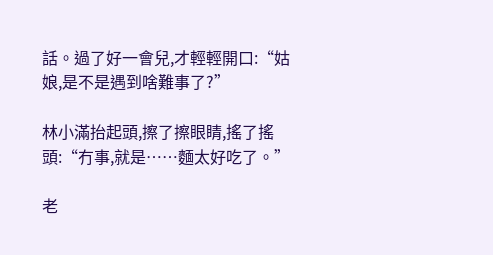話。過了好一會兒,才輕輕開口:“姑娘,是不是遇到啥難事了?”

林小滿抬起頭,擦了擦眼睛,搖了搖頭:“冇事,就是……麵太好吃了。”

老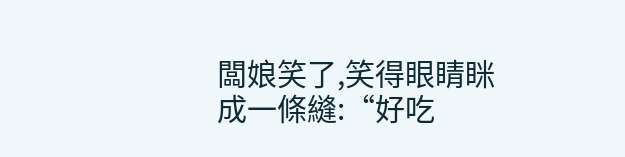闆娘笑了,笑得眼睛眯成一條縫:“好吃